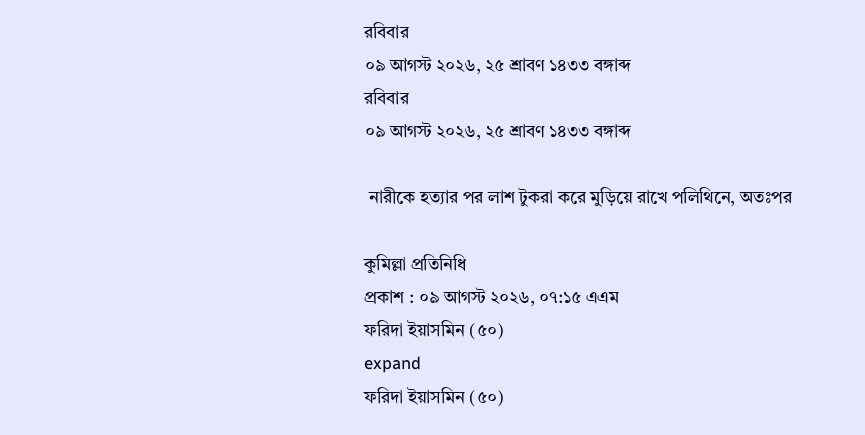রবিবার
০৯ আগস্ট ২০২৬, ২৫ শ্রাবণ ১৪৩৩ বঙ্গাব্দ
রবিবার
০৯ আগস্ট ২০২৬, ২৫ শ্রাবণ ১৪৩৩ বঙ্গাব্দ

 নারীকে হত্যার পর লাশ টুকরা করে মুড়িয়ে রাখে পলিথিনে, অতঃপর

কুমিল্লা প্রতিনিধি
প্রকাশ : ০৯ আগস্ট ২০২৬, ০৭:১৫ এএম
ফরিদা ইয়াসমিন (৫০)
expand
ফরিদা ইয়াসমিন (৫০)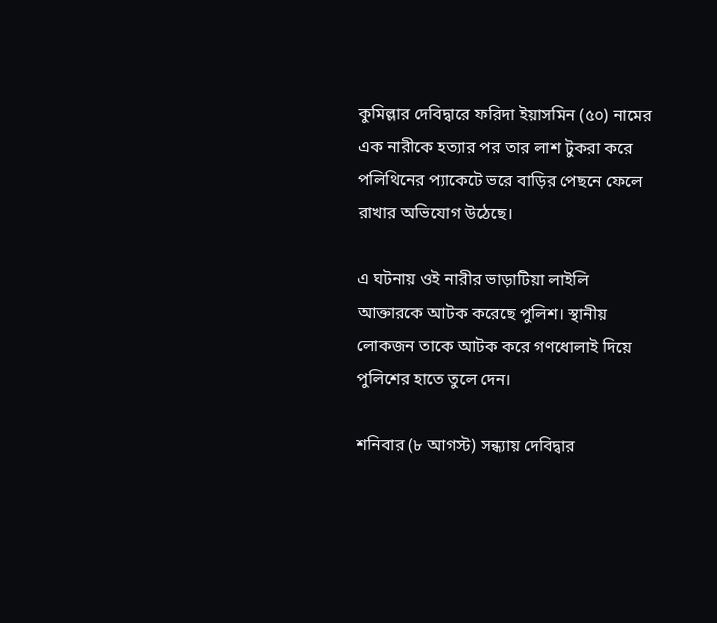কুমিল্লার দেবিদ্বারে ফরিদা ইয়াসমিন (৫০) নামের এক নারীকে হত্যার পর তার লাশ টুকরা করে পলিথিনের প্যাকেটে ভরে বাড়ির পেছনে ফেলে রাখার অভিযোগ উঠেছে।

এ ঘটনায় ওই নারীর ভাড়াটিয়া লাইলি আক্তারকে আটক করেছে পুলিশ। স্থানীয় লোকজন তাকে আটক করে গণধোলাই দিয়ে পুলিশের হাতে তুলে দেন।

শনিবার (৮ আগস্ট) সন্ধ্যায় দেবিদ্বার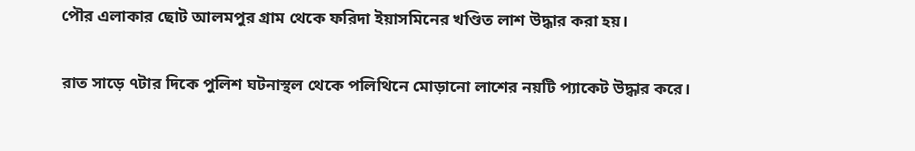পৌর এলাকার ছোট আলমপুর গ্রাম থেকে ফরিদা ইয়াসমিনের খণ্ডিত লাশ উদ্ধার করা হয়।

রাত সাড়ে ৭টার দিকে পুলিশ ঘটনাস্থল থেকে পলিথিনে মোড়ানো লাশের নয়টি প্যাকেট উদ্ধার করে।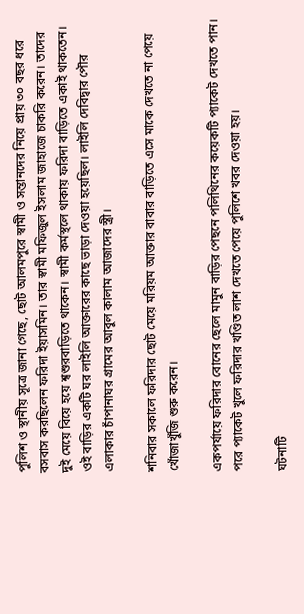পুলিশ ও স্থানীয় সূত্রে জানা গেছে, ছোট আলমপুরে স্বামী ও সন্তানদের নিয়ে প্রায় ৩০ বছর ধরে বসবাস করছিলেন ফরিদা ইয়াসমিন। তার স্বামী মফিজুল ইসলাম জাহাজে চাকরি করেন। তাদের দুই মেয়ে বিয়ে হয়ে শ্বশুরবাড়িতে থাকেন। স্বামী কর্মস্থলে থাকায় ফরিদা বাড়িতে একাই থাকতেন। ওই বাড়ির একটি ঘর লাইলি আক্তারের কাছে ভাড়া দেওয়া হয়েছিল। লাইলি দেবিদ্বার পৌর এলাকার চাঁপানাঘর গ্রামের আবুল কালাম আজাদের স্ত্রী।

শনিবার সকালে ফরিদার ছোট মেয়ে মরিয়ম আক্তার বাবার বাড়িতে এসে মাকে দেখতে না পেয়ে খোঁজাখুঁজি শুরু করেন।

একপর্যায়ে ফরিদার বোনের ছেলে মামুন বাড়ির পেছনে পলিথিনের কয়েকটি প্যাকেট দেখতে পান। পরে প্যাকেট খুলে ফরিদার খণ্ডিত লাশ দেখতে পেয়ে পুলিশে খবর দেওয়া হয়।

ঘটনাটি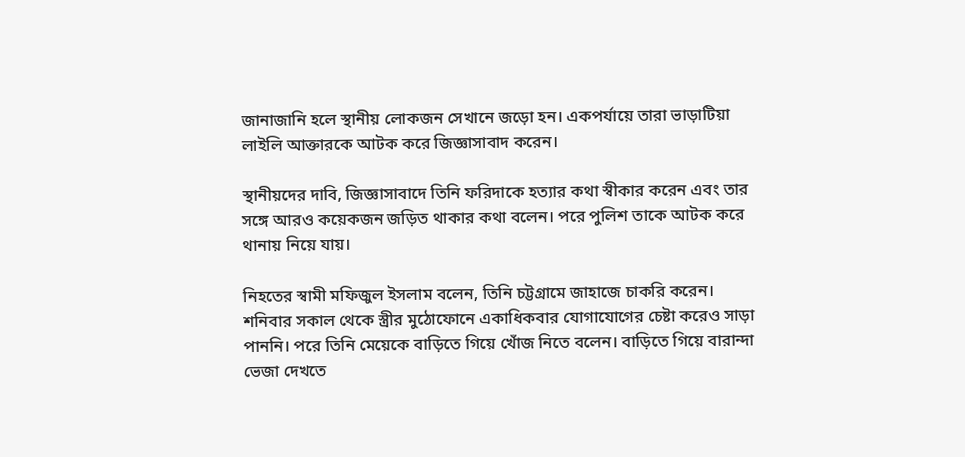জানাজানি হলে স্থানীয় লোকজন সেখানে জড়ো হন। একপর্যায়ে তারা ভাড়াটিয়া লাইলি আক্তারকে আটক করে জিজ্ঞাসাবাদ করেন।

স্থানীয়দের দাবি, জিজ্ঞাসাবাদে তিনি ফরিদাকে হত্যার কথা স্বীকার করেন এবং তার সঙ্গে আরও কয়েকজন জড়িত থাকার কথা বলেন। পরে পুলিশ তাকে আটক করে থানায় নিয়ে যায়।

নিহতের স্বামী মফিজুল ইসলাম বলেন, তিনি চট্টগ্রামে জাহাজে চাকরি করেন। শনিবার সকাল থেকে স্ত্রীর মুঠোফোনে একাধিকবার যোগাযোগের চেষ্টা করেও সাড়া পাননি। পরে তিনি মেয়েকে বাড়িতে গিয়ে খোঁজ নিতে বলেন। বাড়িতে গিয়ে বারান্দা ভেজা দেখতে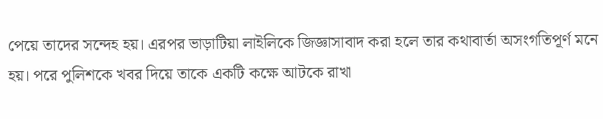পেয়ে তাদের সন্দেহ হয়। এরপর ভাড়াটিয়া লাইলিকে জিজ্ঞাসাবাদ করা হলে তার কথাবার্তা অসংগতিপূর্ণ মনে হয়। পরে পুলিশকে খবর দিয়ে তাকে একটি কক্ষে আটকে রাখা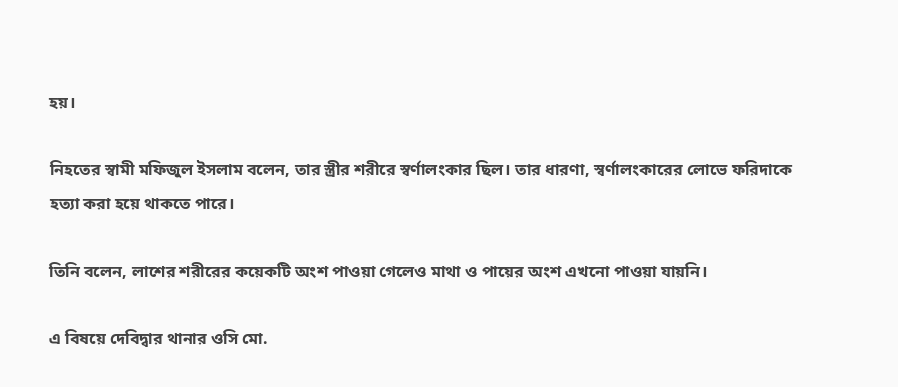হয়।

নিহতের স্বামী মফিজুল ইসলাম বলেন, তার স্ত্রীর শরীরে স্বর্ণালংকার ছিল। তার ধারণা, স্বর্ণালংকারের লোভে ফরিদাকে হত্যা করা হয়ে থাকতে পারে।

তিনি বলেন, লাশের শরীরের কয়েকটি অংশ পাওয়া গেলেও মাথা ও পায়ের অংশ এখনো পাওয়া যায়নি।

এ বিষয়ে দেবিদ্বার থানার ওসি মো.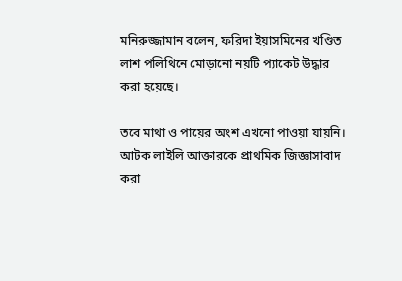মনিরুজ্জামান বলেন, ফরিদা ইয়াসমিনের খণ্ডিত লাশ পলিথিনে মোড়ানো নয়টি প্যাকেট উদ্ধার করা হয়েছে।

তবে মাথা ও পায়ের অংশ এখনো পাওয়া যায়নি। আটক লাইলি আক্তারকে প্রাথমিক জিজ্ঞাসাবাদ করা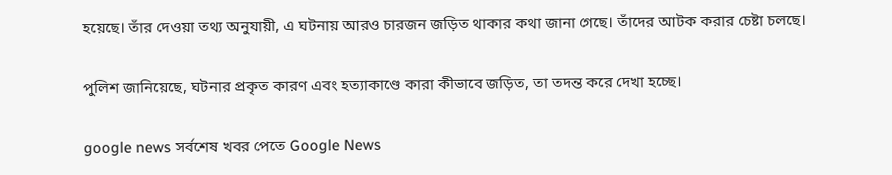হয়েছে। তাঁর দেওয়া তথ্য অনুযায়ী, এ ঘটনায় আরও চারজন জড়িত থাকার কথা জানা গেছে। তাঁদের আটক করার চেষ্টা চলছে।

পুলিশ জানিয়েছে, ঘটনার প্রকৃত কারণ এবং হত্যাকাণ্ডে কারা কীভাবে জড়িত, তা তদন্ত করে দেখা হচ্ছে।

google news সর্বশেষ খবর পেতে Google News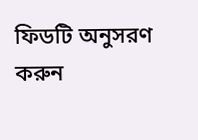ফিডটি অনুসরণ করুন